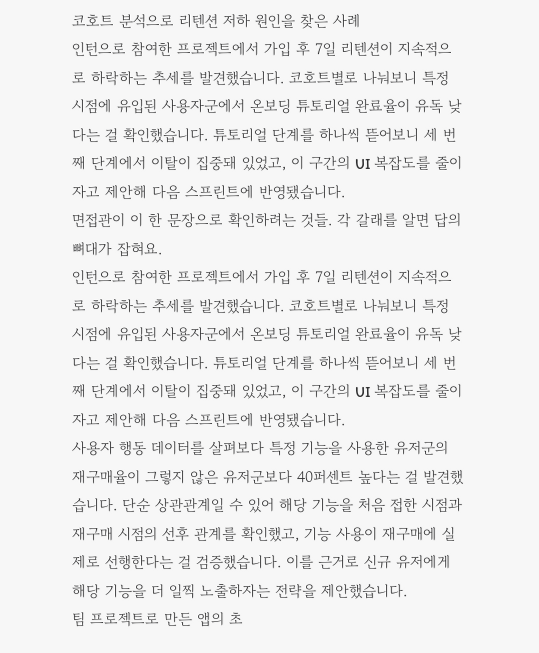코호트 분석으로 리텐션 저하 원인을 찾은 사례
인턴으로 참여한 프로젝트에서 가입 후 7일 리텐션이 지속적으로 하락하는 추세를 발견했습니다. 코호트별로 나눠보니 특정 시점에 유입된 사용자군에서 온보딩 튜토리얼 완료율이 유독 낮다는 걸 확인했습니다. 튜토리얼 단계를 하나씩 뜯어보니 세 번째 단계에서 이탈이 집중돼 있었고, 이 구간의 UI 복잡도를 줄이자고 제안해 다음 스프린트에 반영됐습니다.
면접관이 이 한 문장으로 확인하려는 것들. 각 갈래를 알면 답의 뼈대가 잡혀요.
인턴으로 참여한 프로젝트에서 가입 후 7일 리텐션이 지속적으로 하락하는 추세를 발견했습니다. 코호트별로 나눠보니 특정 시점에 유입된 사용자군에서 온보딩 튜토리얼 완료율이 유독 낮다는 걸 확인했습니다. 튜토리얼 단계를 하나씩 뜯어보니 세 번째 단계에서 이탈이 집중돼 있었고, 이 구간의 UI 복잡도를 줄이자고 제안해 다음 스프린트에 반영됐습니다.
사용자 행동 데이터를 살펴보다 특정 기능을 사용한 유저군의 재구매율이 그렇지 않은 유저군보다 40퍼센트 높다는 걸 발견했습니다. 단순 상관관계일 수 있어 해당 기능을 처음 접한 시점과 재구매 시점의 선후 관계를 확인했고, 기능 사용이 재구매에 실제로 선행한다는 걸 검증했습니다. 이를 근거로 신규 유저에게 해당 기능을 더 일찍 노출하자는 전략을 제안했습니다.
팀 프로젝트로 만든 앱의 초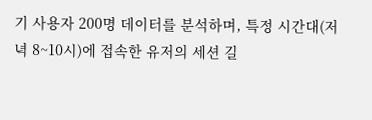기 사용자 200명 데이터를 분석하며, 특정 시간대(저녁 8~10시)에 접속한 유저의 세션 길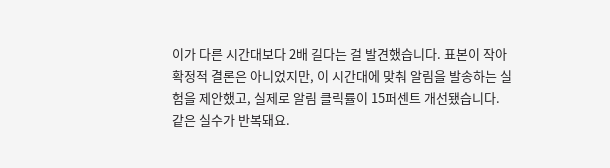이가 다른 시간대보다 2배 길다는 걸 발견했습니다. 표본이 작아 확정적 결론은 아니었지만, 이 시간대에 맞춰 알림을 발송하는 실험을 제안했고, 실제로 알림 클릭률이 15퍼센트 개선됐습니다.
같은 실수가 반복돼요.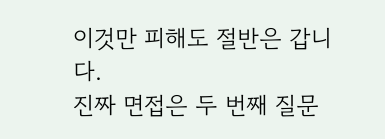이것만 피해도 절반은 갑니다.
진짜 면접은 두 번째 질문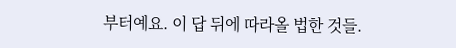부터예요. 이 답 뒤에 따라올 법한 것들.